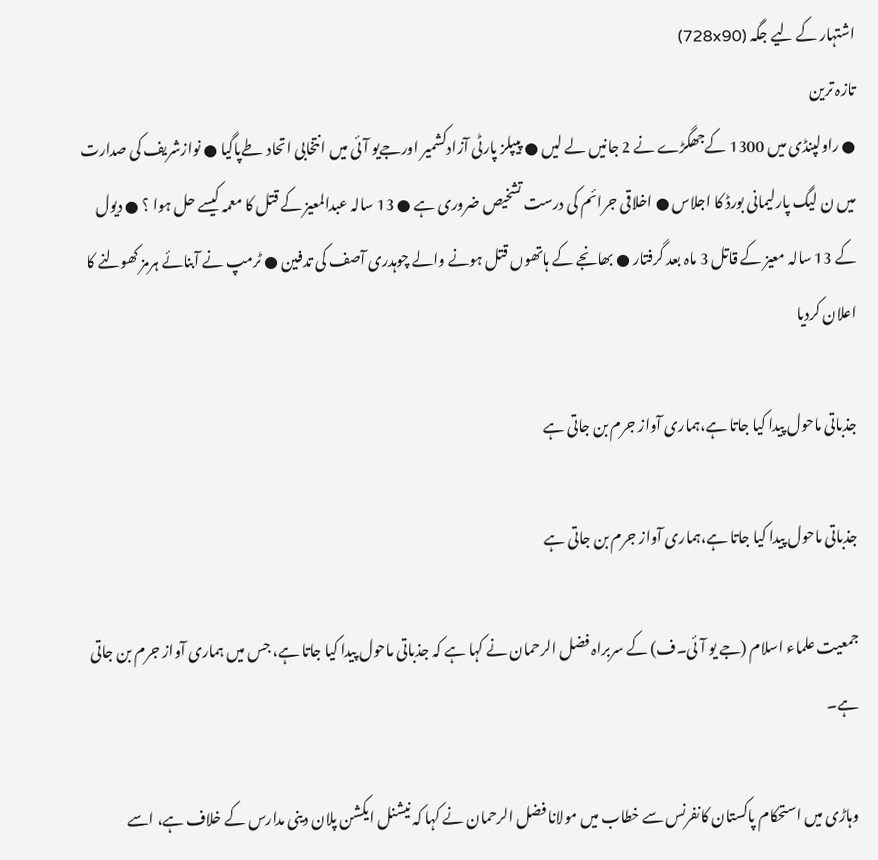اشتہار کے لیے جگہ (728x90)
تازہ ترین
● راولپنڈی میں 1300 کےجھگڑے نے 2 جانیں لے لیں ● پیپلز پارٹی آزادکشمیر اورجےیو آئی میں انتخابی اتحاد طےپاگیا ● نوازشریف کی صدارت میں ن لیگ پارلیمانی بورڈ کا اجلاس ● اخلاقی جرائم کی درست تشخیص ضروری ہے ● 13 سالہ عبدالمعیز کے قتل کا معمہ کیسے حل ہوا ؟ ● دیول کے 13 سالہ معیز کے قاتل 3 ماہ بعد گرفتار ● بھانجے کے ہاتھوں قتل ہونے والے چوہدری آصف کی تدفین ● ٹرمپ نے آبنائے ہرمز کھولنے کا اعلان کردیا

جذباتی ماحول پیدا کیا جاتا ہے،ہماری آواز جرم بن جاتی ہے

جذباتی ماحول پیدا کیا جاتا ہے،ہماری آواز جرم بن جاتی ہے

جمعیت علماء اسلام (جے یو آئی۔ف) کے سربراہ فضل الرحمان نے کہا ہے کہ جذباتی ماحول پیدا کیا جاتا ہے، جس میں ہماری آواز جرم بن جاتی ہے۔

وہاڑی میں استحکام پاکستان کانفرنس سے خطاب میں مولانا فضل الرحمان نے کہا کہ نیشنل ایکشن پلان دینی مدارس کے خلاف ہے، اسے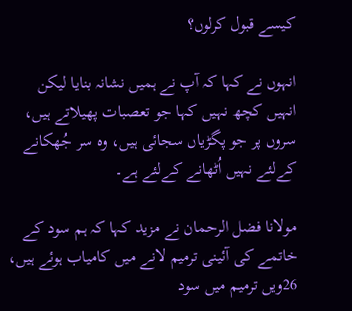کیسے قبول کرلوں؟

انہوں نے کہا کہ آپ نے ہمیں نشانہ بنایا لیکن انہیں کچھ نہیں کہا جو تعصبات پھیلاتے ہیں، سروں پر جو پگڑیاں سجائی ہیں، وہ سر جُھکانے کےلئے نہیں اُٹھانے کےلئے ہے۔

مولانا فضل الرحمان نے مزید کہا کہ ہم سود کے خاتمے کی آئینی ترمیم لانے میں کامیاب ہوئے ہیں، 26ویں ترمیم میں سود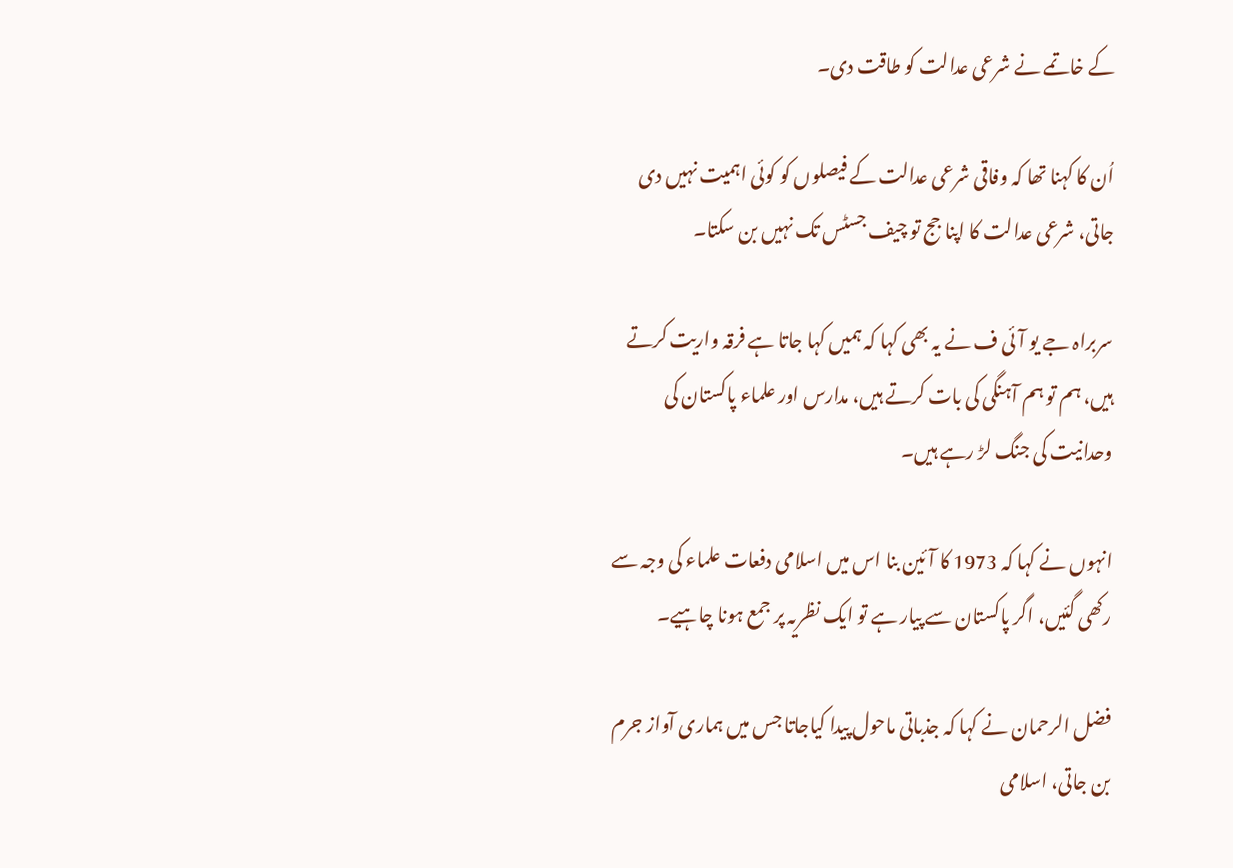کے خاتمے نے شرعی عدالت کو طاقت دی۔

اُن کا کہنا تھا کہ وفاقی شرعی عدالت کے فیصلوں کو کوئی اہمیت نہیں دی جاتی، شرعی عدالت کا اپنا جج تو چیف جسٹس تک نہیں بن سکتا۔

سربراہ جے یو آئی ف نے یہ بھی کہا کہ ہمیں کہا جاتا ہے فرقہ واریت کرتے ہیں، ہم تو ہم آہنگی کی بات کرتے ہیں، مدارس اور علماء پاکستان کی وحدانیت کی جنگ لڑ رہے ہیں۔

انہوں نے کہا کہ 1973 کا آئین بنا اس میں اسلامی دفعات علماء کی وجہ سے رکھی گئیں، اگر پاکستان سے پیار ہے تو ایک نظریہ پر جمع ہونا چاہیے۔

فضل الرحمان نے کہا کہ جذباتی ماحول پیدا کیاجاتا جس میں ہماری آواز جرم بن جاتی، اسلامی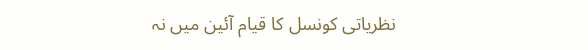نظریاتی کونسل کا قیام آئین میں نہ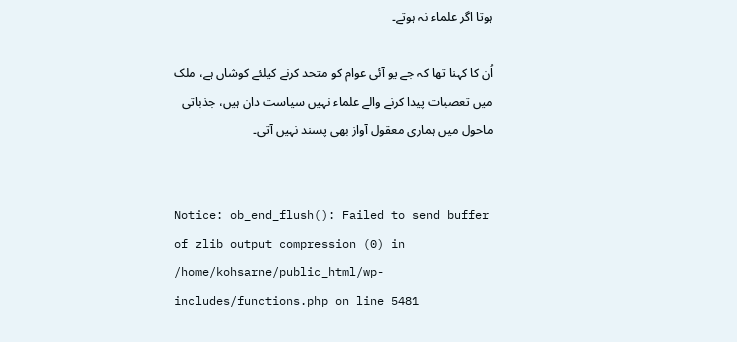ہوتا اگر علماء نہ ہوتے۔

اُن کا کہنا تھا کہ جے یو آئی عوام کو متحد کرنے کیلئے کوشاں ہے، ملک میں تعصبات پیدا کرنے والے علماء نہیں سیاست دان ہیں، جذباتی ماحول میں ہماری معقول آواز بھی پسند نہیں آتی۔


Notice: ob_end_flush(): Failed to send buffer of zlib output compression (0) in /home/kohsarne/public_html/wp-includes/functions.php on line 5481